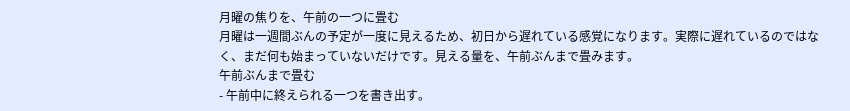月曜の焦りを、午前の一つに畳む
月曜は一週間ぶんの予定が一度に見えるため、初日から遅れている感覚になります。実際に遅れているのではなく、まだ何も始まっていないだけです。見える量を、午前ぶんまで畳みます。
午前ぶんまで畳む
- 午前中に終えられる一つを書き出す。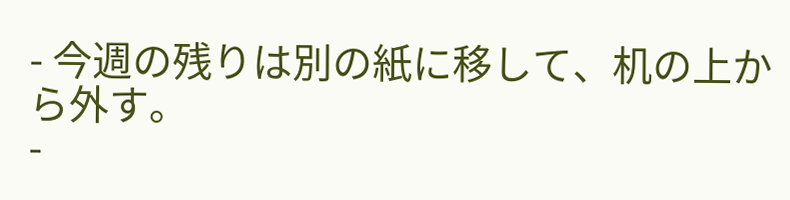- 今週の残りは別の紙に移して、机の上から外す。
-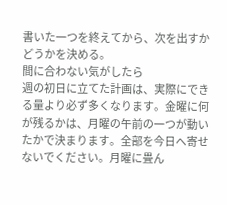書いた一つを終えてから、次を出すかどうかを決める。
間に合わない気がしたら
週の初日に立てた計画は、実際にできる量より必ず多くなります。金曜に何が残るかは、月曜の午前の一つが動いたかで決まります。全部を今日へ寄せないでください。月曜に畳ん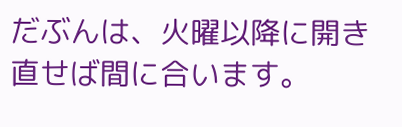だぶんは、火曜以降に開き直せば間に合います。